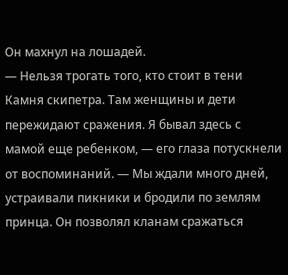Он махнул на лошадей.
— Нельзя трогать того, кто стоит в тени Камня скипетра. Там женщины и дети пережидают сражения. Я бывал здесь с мамой еще ребенком, — его глаза потускнели от воспоминаний. — Мы ждали много дней, устраивали пикники и бродили по землям принца. Он позволял кланам сражаться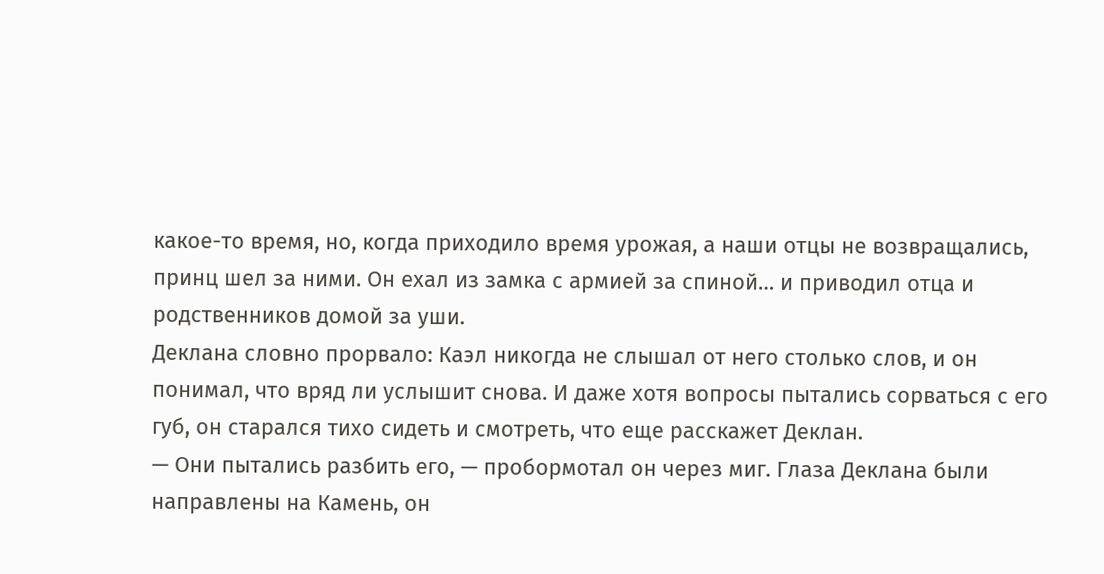какое-то время, но, когда приходило время урожая, а наши отцы не возвращались, принц шел за ними. Он ехал из замка с армией за спиной… и приводил отца и родственников домой за уши.
Деклана словно прорвало: Каэл никогда не слышал от него столько слов, и он понимал, что вряд ли услышит снова. И даже хотя вопросы пытались сорваться с его губ, он старался тихо сидеть и смотреть, что еще расскажет Деклан.
— Они пытались разбить его, — пробормотал он через миг. Глаза Деклана были направлены на Камень, он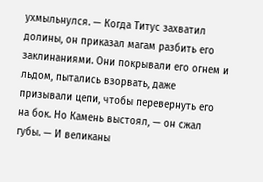ухмыльнулся. — Когда Титус захватил долины, он приказал магам разбить его заклинаниями. Они покрывали его огнем и льдом, пытались взорвать, даже призывали цепи, чтобы перевернуть его на бок. Но Камень выстоял, — он сжал губы. — И великаны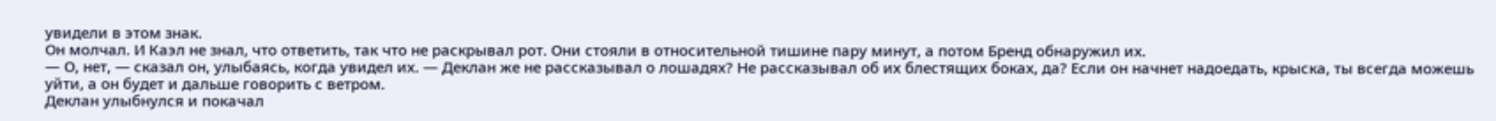увидели в этом знак.
Он молчал. И Каэл не знал, что ответить, так что не раскрывал рот. Они стояли в относительной тишине пару минут, а потом Бренд обнаружил их.
— О, нет, — сказал он, улыбаясь, когда увидел их. — Деклан же не рассказывал о лошадях? Не рассказывал об их блестящих боках, да? Если он начнет надоедать, крыска, ты всегда можешь уйти, а он будет и дальше говорить с ветром.
Деклан улыбнулся и покачал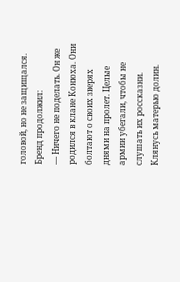головой, но не защищался. Бренд продолжил:
— Ничего не поделать. Он же родился в клане Конюха. Они болтают о своих зверях днями на пролет. Целые армии убегали, чтобы не слушать их россказни. Клянусь матерью долин.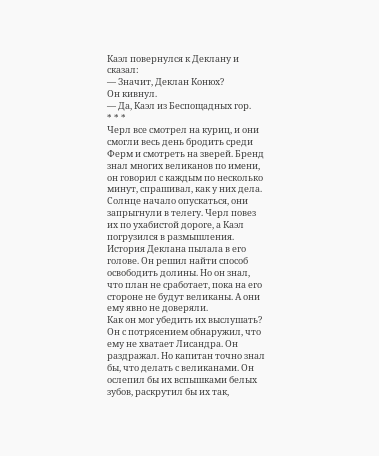Каэл повернулся к Деклану и сказал:
— Значит, Деклан Конюх?
Он кивнул.
— Да, Каэл из Беспощадных гор.
* * *
Черл все смотрел на куриц, и они смогли весь день бродить среди Ферм и смотреть на зверей. Бренд знал многих великанов по имени, он говорил с каждым по несколько минут, спрашивал, как у них дела.
Солнце начало опускаться, они запрыгнули в телегу. Черл повез их по ухабистой дороге, а Каэл погрузился в размышления.
История Деклана пылала в его голове. Он решил найти способ освободить долины. Но он знал, что план не сработает, пока на его стороне не будут великаны. А они ему явно не доверяли.
Как он мог убедить их выслушать?
Он с потрясением обнаружил, что ему не хватает Лисандра. Он раздражал. Но капитан точно знал бы, что делать с великанами. Он ослепил бы их вспышками белых зубов, раскрутил бы их так,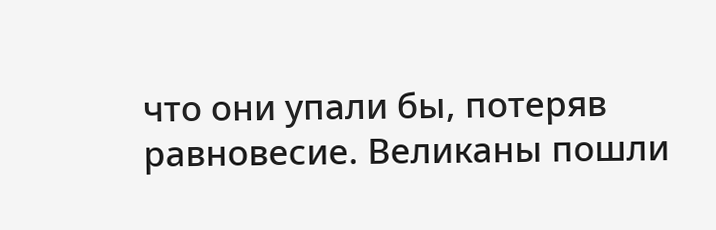что они упали бы, потеряв равновесие. Великаны пошли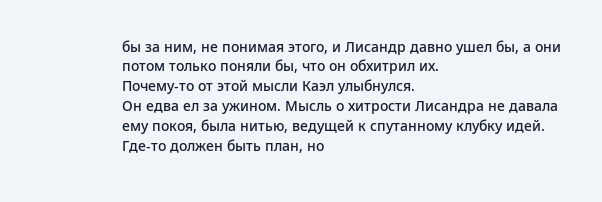бы за ним, не понимая этого, и Лисандр давно ушел бы, а они потом только поняли бы, что он обхитрил их.
Почему-то от этой мысли Каэл улыбнулся.
Он едва ел за ужином. Мысль о хитрости Лисандра не давала ему покоя, была нитью, ведущей к спутанному клубку идей. Где-то должен быть план, но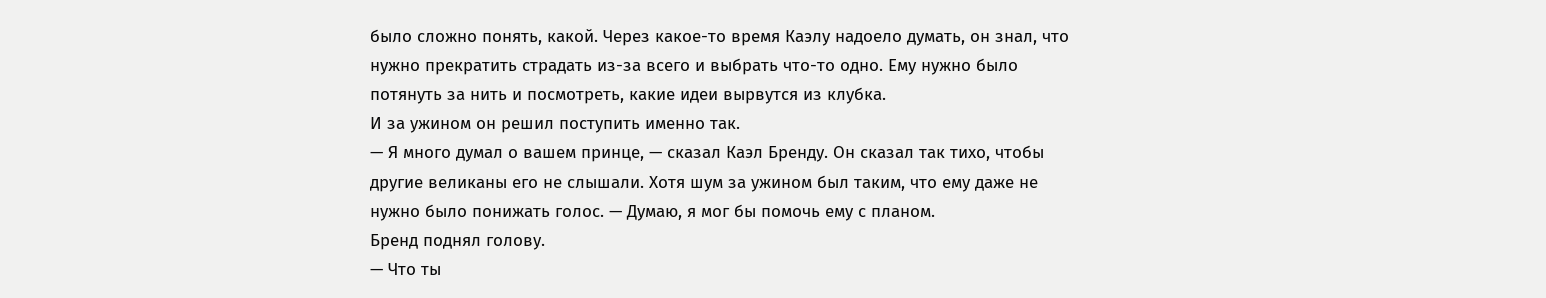было сложно понять, какой. Через какое-то время Каэлу надоело думать, он знал, что нужно прекратить страдать из-за всего и выбрать что-то одно. Ему нужно было потянуть за нить и посмотреть, какие идеи вырвутся из клубка.
И за ужином он решил поступить именно так.
— Я много думал о вашем принце, — сказал Каэл Бренду. Он сказал так тихо, чтобы другие великаны его не слышали. Хотя шум за ужином был таким, что ему даже не нужно было понижать голос. — Думаю, я мог бы помочь ему с планом.
Бренд поднял голову.
— Что ты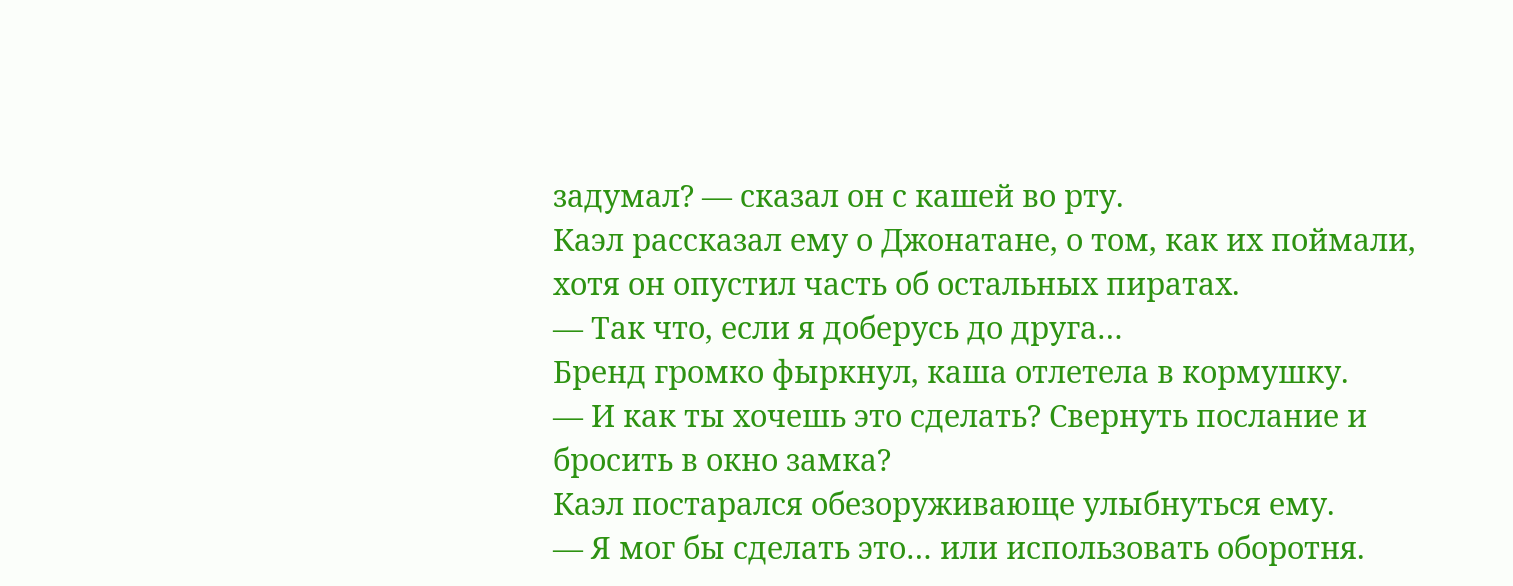задумал? — сказал он с кашей во рту.
Каэл рассказал ему о Джонатане, о том, как их поймали, хотя он опустил часть об остальных пиратах.
— Так что, если я доберусь до друга…
Бренд громко фыркнул, каша отлетела в кормушку.
— И как ты хочешь это сделать? Свернуть послание и бросить в окно замка?
Каэл постарался обезоруживающе улыбнуться ему.
— Я мог бы сделать это… или использовать оборотня.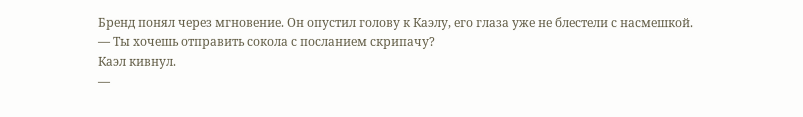Бренд понял через мгновение. Он опустил голову к Каэлу, его глаза уже не блестели с насмешкой.
— Ты хочешь отправить сокола с посланием скрипачу?
Каэл кивнул.
—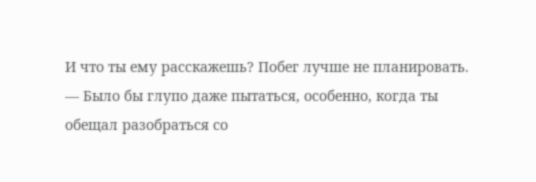И что ты ему расскажешь? Побег лучше не планировать.
— Было бы глупо даже пытаться, особенно, когда ты обещал разобраться со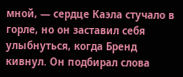мной, — сердце Каэла стучало в горле, но он заставил себя улыбнуться, когда Бренд кивнул. Он подбирал слова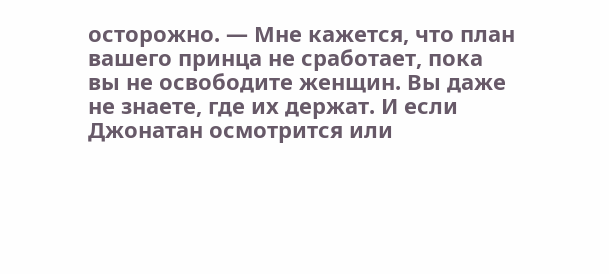осторожно. — Мне кажется, что план вашего принца не сработает, пока вы не освободите женщин. Вы даже не знаете, где их держат. И если Джонатан осмотрится или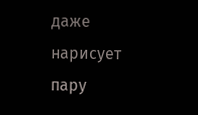даже нарисует пару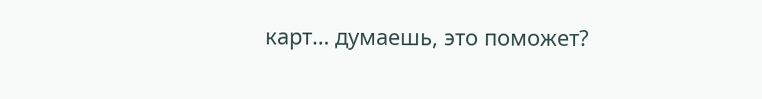карт… думаешь, это поможет?